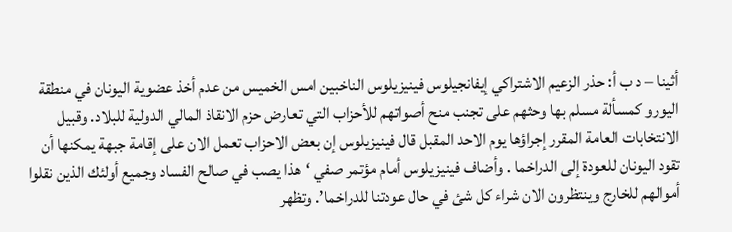أثينا – د ب أ: حذر الزعيم الاشتراكي إيفانجيلوس فينيزيلوس الناخبين امس الخميس من عدم أخذ عضوية اليونان في منطقة اليورو كمسألة مسلم بها وحثهم على تجنب منح أصواتهم للأحزاب التي تعارض حزم الانقاذ المالي الدولية للبلاد. وقبيل الانتخابات العامة المقرر إجراؤها يوم الاحد المقبل قال فينيزيلوس إن بعض الاحزاب تعمل الان على إقامة جبهة يمكنها أن تقود اليونان للعودة إلى الدراخما . وأضاف فينيزيلوس أمام مؤتمر صفي ‘هذا يصب في صالح الفساد وجميع أولئك الذين نقلوا أموالهم للخارج وينتظرون الان شراء كل شئ في حال عودتنا للدراخما’. وتظهر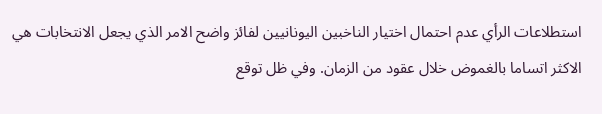استطلاعات الرأي عدم احتمال اختيار الناخبين اليونانيين لفائز واضح الامر الذي يجعل الانتخابات هي الاكثر اتساما بالغموض خلال عقود من الزمان. وفي ظل توقع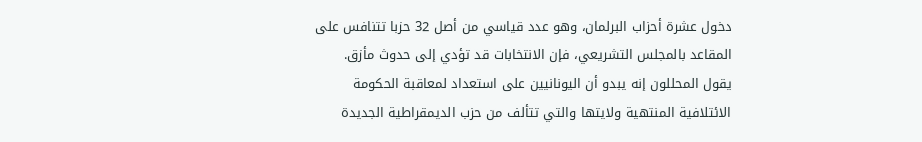دخول عشرة أحزاب البرلمان، وهو عدد قياسي من أصل 32 حزبا تتنافس على المقاعد بالمجلس التشريعي، فإن الانتخابات قد تؤدي إلى حدوث مأزق. يقول المحللون إنه يبدو أن اليونانيين على استعداد لمعاقبة الحكومة الائتلافية المنتهية ولايتها والتي تتألف من حزب الديمقراطية الجديدة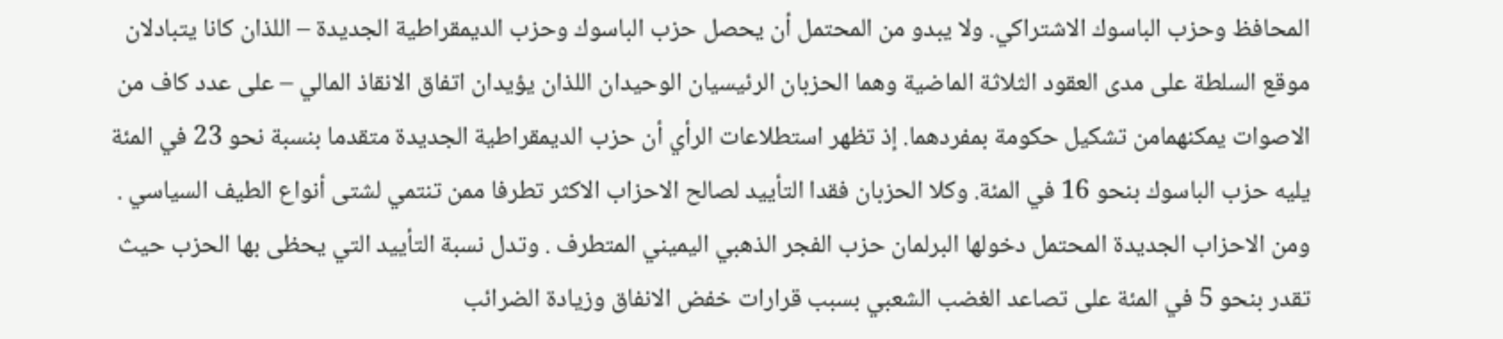المحافظ وحزب الباسوك الاشتراكي. ولا يبدو من المحتمل أن يحصل حزب الباسوك وحزب الديمقراطية الجديدة – اللذان كانا يتبادلان موقع السلطة على مدى العقود الثلاثة الماضية وهما الحزبان الرئيسيان الوحيدان اللذان يؤيدان اتفاق الانقاذ المالي – على عدد كاف من الاصوات يمكنهمامن تشكيل حكومة بمفردهما. إذ تظهر استطلاعات الرأي أن حزب الديمقراطية الجديدة متقدما بنسبة نحو 23 في المئة يليه حزب الباسوك بنحو 16 في المئة. وكلا الحزبان فقدا التأييد لصالح الاحزاب الاكثر تطرفا ممن تنتمي لشتى أنواع الطيف السياسي . ومن الاحزاب الجديدة المحتمل دخولها البرلمان حزب الفجر الذهبي اليميني المتطرف . وتدل نسبة التأييد التي يحظى بها الحزب حيث تقدر بنحو 5 في المئة على تصاعد الغضب الشعبي بسبب قرارات خفض الانفاق وزيادة الضرائب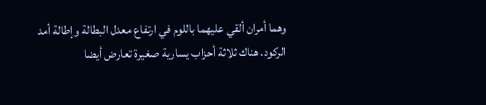وهما أمران ألقي عليهما باللوم في ارتفاع معدل البطالة وإطالة أمد الركود. هناك ثلاثة أحزاب يسارية صغيرة تعارض أيضا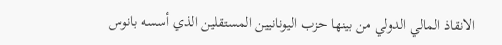الانقاذ المالي الدولي من بينها حزب اليونانيين المستقلين الذي أسسه بانوس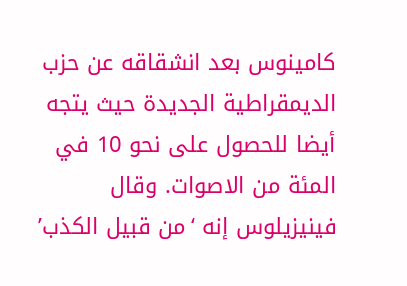كامينوس بعد انشقاقه عن حزب الديمقراطية الجديدة حيث يتجه أيضا للحصول على نحو 10 في المئة من الاصوات. وقال فينيزيلوس إنه ‘من قبيل الكذب’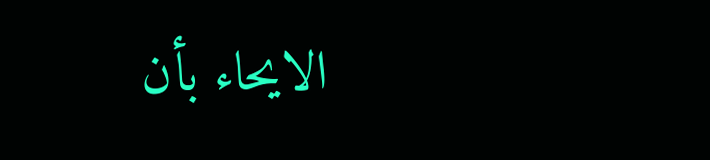الايحاء بأن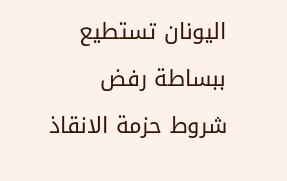اليونان تستطيع ببساطة رفض شروط حزمة الانقاذ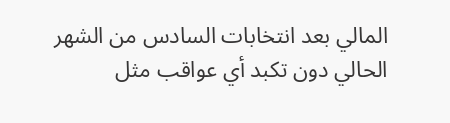المالي بعد انتخابات السادس من الشهر الحالي دون تكبد أي عواقب مثل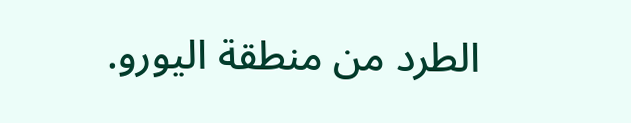الطرد من منطقة اليورو.